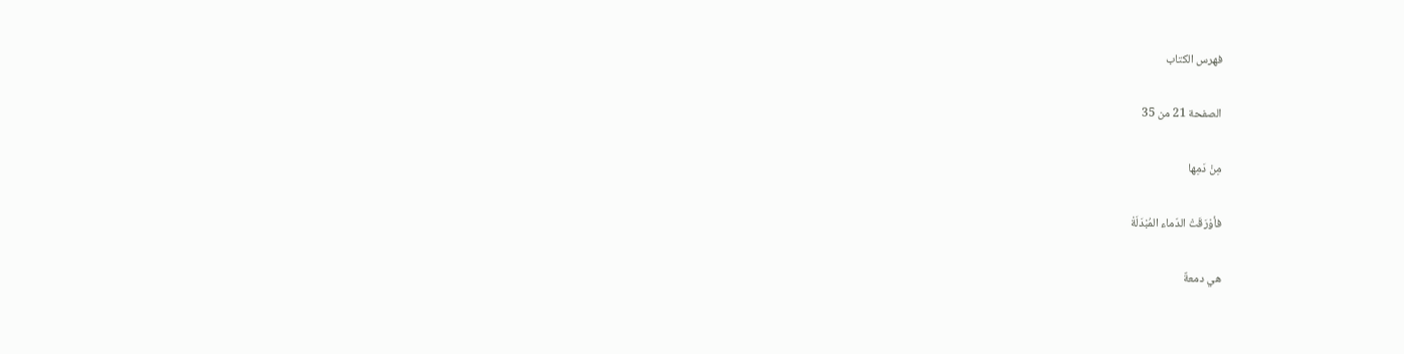فهرس الكتاب

الصفحة 21 من 35

مِنْ دَمِها

فأوْرَقَتْ الدّماء المُبْدَلَةْ

هي دمعةٌ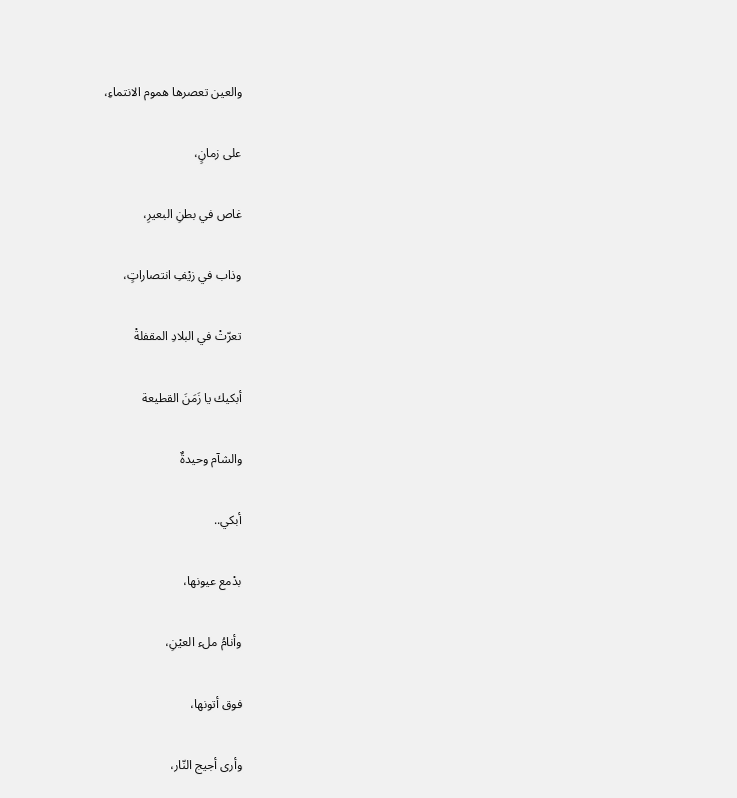والعين تعصرها هموم الانتماءِ،

على زمانٍ،

غاص في بطنِ البعيرِ،

وذاب في زيْفِ انتصاراتٍ،

تعرّتْ في البلادِ المقفلةْ

أبكيك يا زَمَنَ القطيعة

والشآم وحيدةٌ

أبكي..

بدْمع عيونها،

وأنامُ ملء العيْنِ،

فوق أتونها،

وأرى أجيج النّار،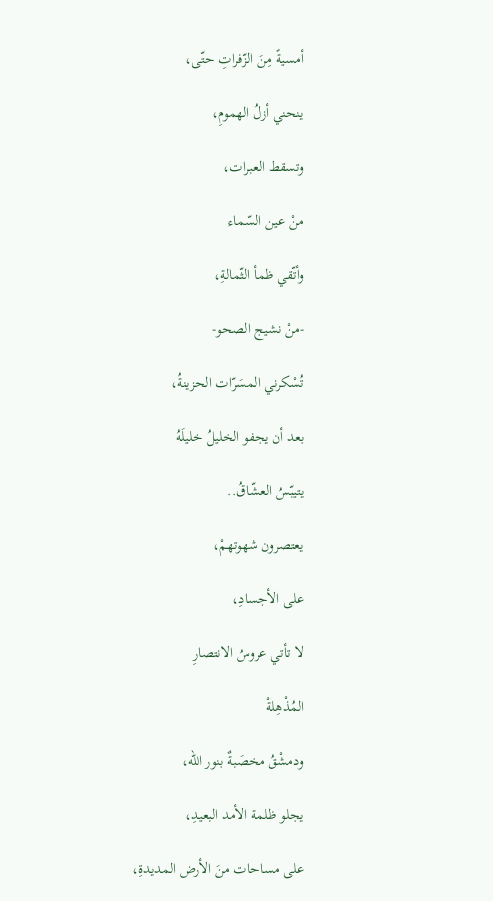أمسيةً مِنَ الزّفراتِ حتّى،

ينحني أزلُ الهمومِ،

وتسقط العبرات،

منْ عين السّماء

وأتّقي ظمأ الثّمالةِ،

-منْ نشيج الصحو-

تُسْكرني المسَرّات الحزينةُ،

بعد أن يجفو الخليلُ خليلَهُ

يتيبّسُ العشّاقُ..

يعتصرون شهوتهمْ،

على الأجسادِ،

لا تأتي عروسُ الانتصارِ

المُذْهِلةْ

ودمشْقُ مخصَبةٌ بنور اللّه،

يجلو ظلمة الأمد البعيدِ،

على مساحات منَ الأرض المديدةِ،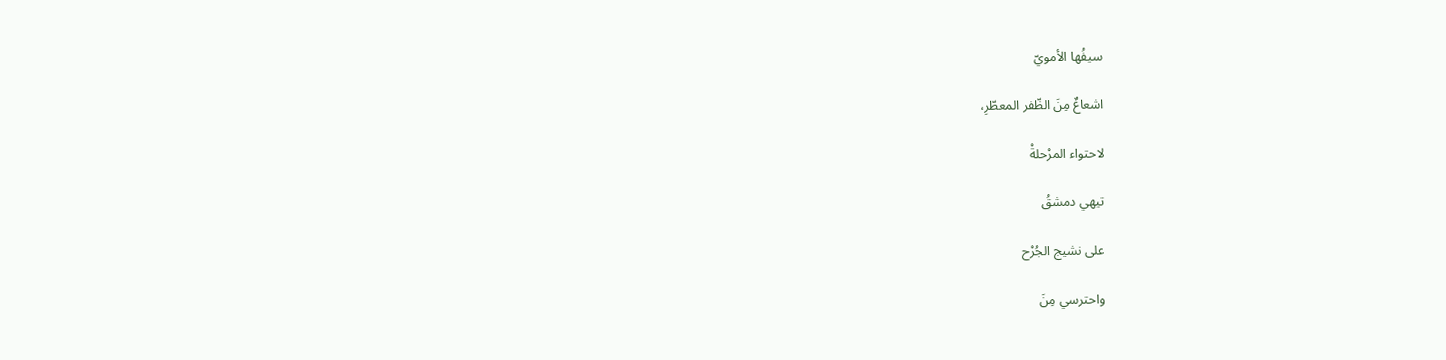سيفُها الأمويّ

اشعاعٌ مِنَ الظّفر المعطّرِ،

لاحتواء المرْحلةْ

تيهي دمشقُ

على نشيج الجُرْح

واحترسي مِنَ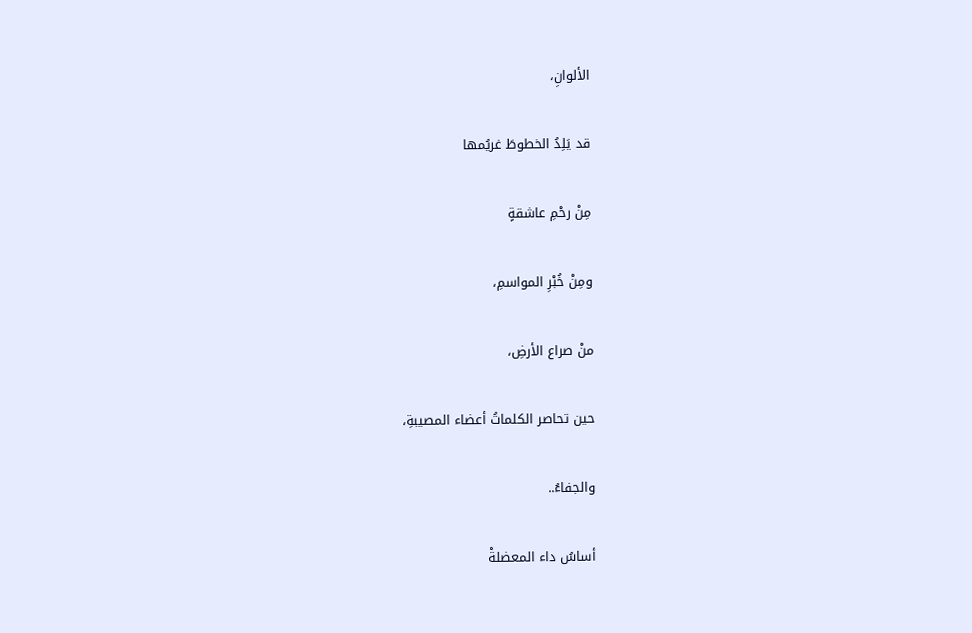الألوانِ،

قد يَلِدُ الخطوطَ غريُمها

مِنْ رحْمِ عاشقةٍ

ومِنْ خُبْرِ المواسمِ،

منْ صراع الأرضِ،

حين تحاصر الكلماتُ أعضاء المصيبةِ،

والجفاءُ..

أساسُ داء المعضلةْ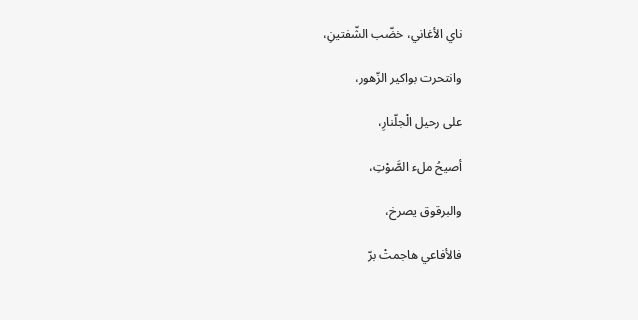ناي الأغاني، خضّب الشّفتينِ،

وانتحرت بواكير الزّهور،

على رحيل الْجلّنارِ،

أصيحُ ملء الصَّوْتِ،

والبرقوق يصرخ،

فالأفاعي هاجمتْ برّ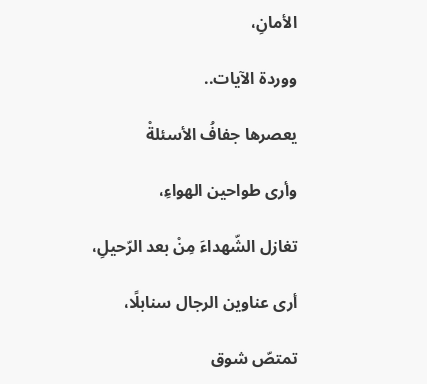الأمانِ،

ووردة الآيات..

يعصرها جفافُ الأسئلةْ

وأرى طواحين الهواءِ،

تغازل الشّهداءَ مِنْ بعد الرّحيلِ،

أرى عناوين الرجال سنابلًا،

تمتصّ شوق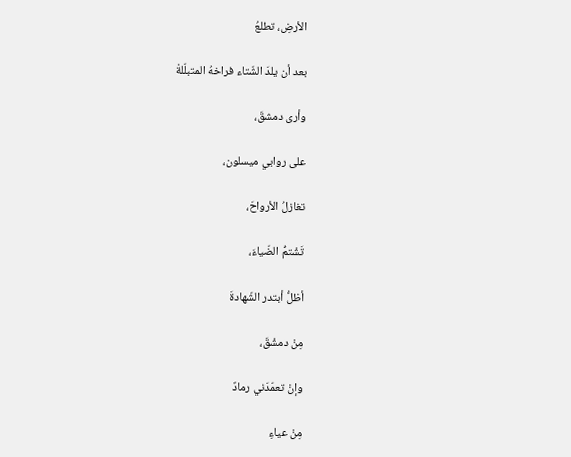الأرضِ، تطلعُ

بعد أن يلدَ الشّتاء فراخهُ المتبلّلةْ

وأرى دمشقَ،

على روابي ميسلون،

تغازلُ الأرواحَ،

تَشْتمُّ الضّياءَ،

أظلُّ أبتدر الشّهادةَ

مِنْ دمشْقَ،

وإنْ تعمّدَني رمادٌ

مِنْ عياءِ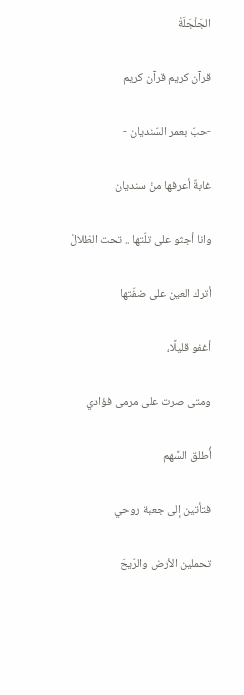الجَلْجَلَةْ

قرآن كريم قرآن كريم

-حبّ بعمر السّنديان -

غابةٌ أعرفها منْ سنديان

وانا أجثو على تلّتها .. تحت الظلالْ

أترك العين على ضفّتها

أغفو قليلًا،

ومتى صرت على مرمى فؤادي

أُطلق السَّهم

فتأتين إلى جعبة روحي

تحملين الأرض والرّيحَ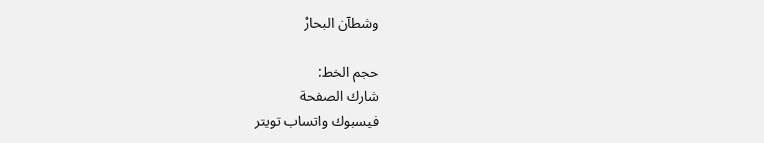وشطآن البحارْ

حجم الخط:
شارك الصفحة
فيسبوك واتساب تويتر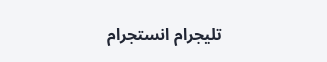تليجرام انستجرام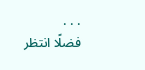. . .
فضلًا انتظر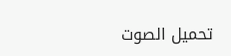تحميل الصوت